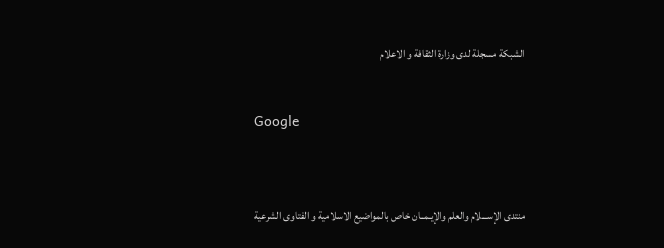الشبكة مسجلة لدى وزارة الثقافة و الاعلام


Google



منتدى الإســـلام والعلم والإيـمــان خاص بالمواضيع الاسلامية و الفتاوى الشرعية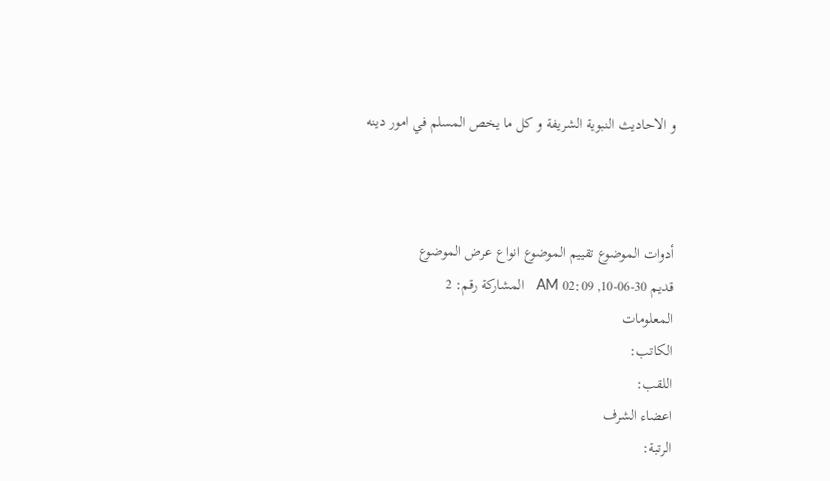و الاحاديث النبوية الشريفة و كل ما يخص المسلم في امور دينه



أدوات الموضوع تقييم الموضوع انواع عرض الموضوع
قديم 30-06-10, 02:09 AM   المشاركة رقم: 2
المعلومات
الكاتب:
اللقب:
اعضاء الشرف
الرتبة: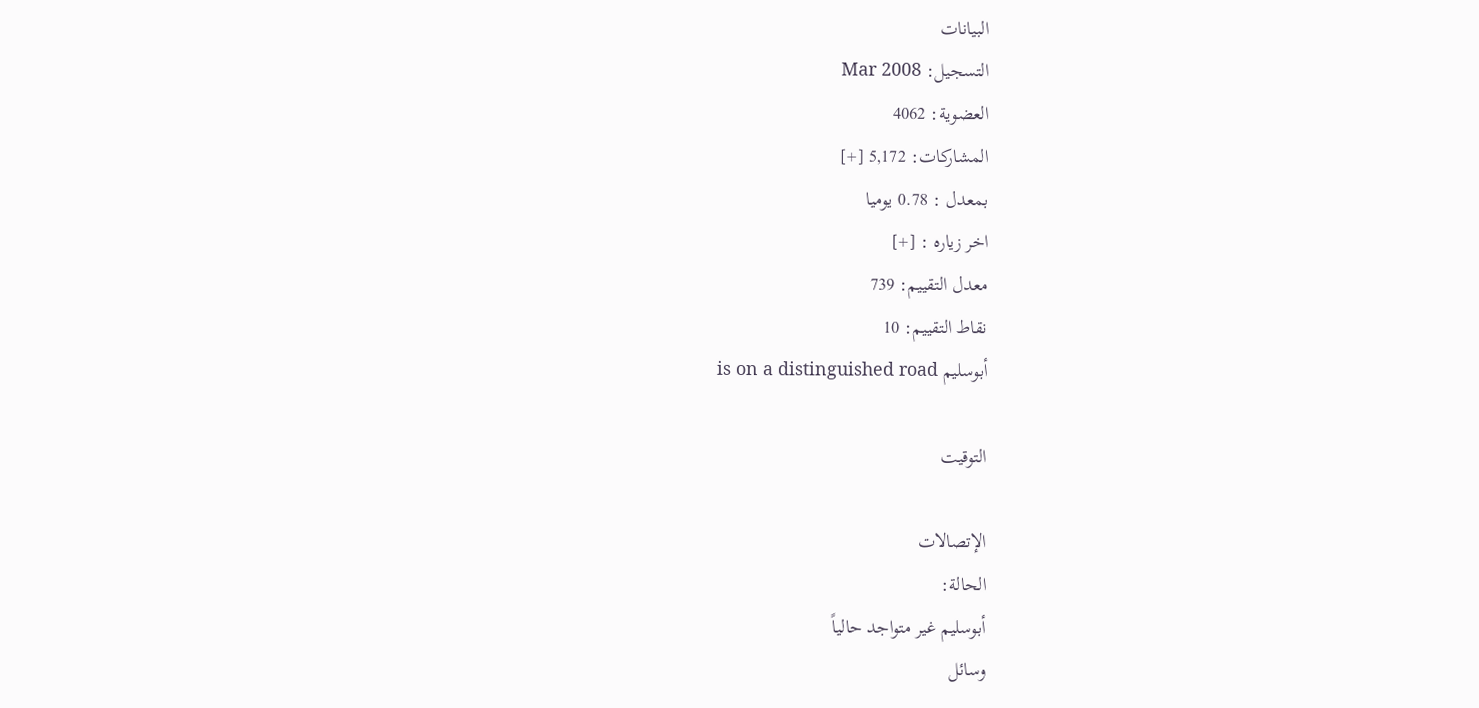البيانات
التسجيل: Mar 2008
العضوية: 4062
المشاركات: 5,172 [+]
بمعدل : 0.78 يوميا
اخر زياره : [+]
معدل التقييم: 739
نقاط التقييم: 10
أبوسليم is on a distinguished road

التوقيت

الإتصالات
الحالة:
أبوسليم غير متواجد حالياً
وسائل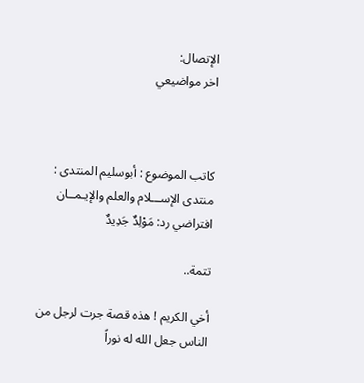الإتصال:
اخر مواضيعي



كاتب الموضوع : أبوسليم المنتدى : منتدى الإســـلام والعلم والإيـمــان
افتراضي رد: مَوْلِدٌ جَدِيدٌ

تتمة..

أخي الكريم ! هذه قصة جرت لرجل من الناس جعل الله له نوراً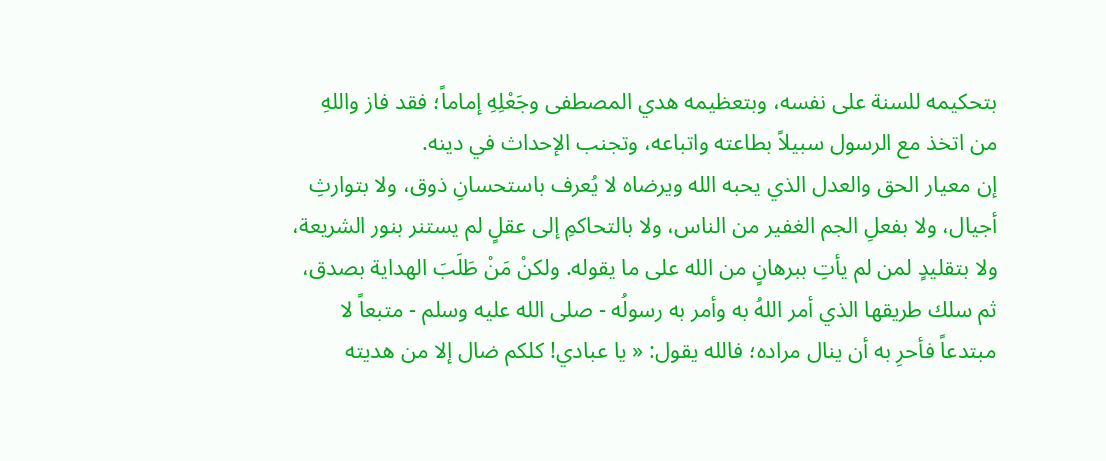بتحكيمه للسنة على نفسه، وبتعظيمه هدي المصطفى وجَعْلِهِ إماماً؛ فقد فاز واللهِ من اتخذ مع الرسول سبيلاً بطاعته واتباعه، وتجنب الإحداث في دينه.
إن معيار الحق والعدل الذي يحبه الله ويرضاه لا يُعرف باستحسانِ ذوق، ولا بتوارثِ أجيال، ولا بفعلِ الجم الغفير من الناس، ولا بالتحاكمِ إلى عقلٍ لم يستنر بنور الشريعة، ولا بتقليدٍ لمن لم يأتِ ببرهانٍ من الله على ما يقوله. ولكنْ مَنْ طَلَبَ الهداية بصدق، ثم سلك طريقها الذي أمر اللهُ به وأمر به رسولُه - صلى الله عليه وسلم - متبعاً لا مبتدعاً فأحرِ به أن ينال مراده؛ فالله يقول: « يا عبادي! كلكم ضال إلا من هديته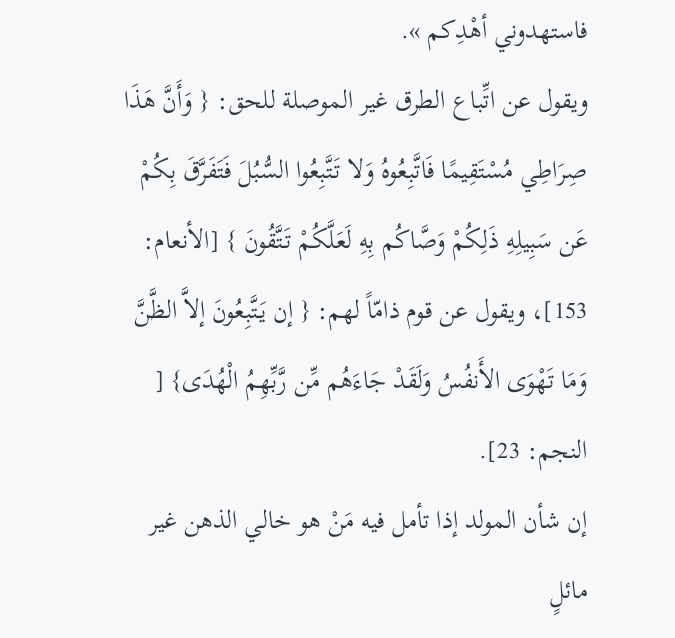فاستهدوني أهْدِكم ».
ويقول عن اتِّباع الطرق غير الموصلة للحق: { وَأَنَّ هَذَا صِرَاطِي مُسْتَقِيمًا فَاتَّبِعُوهُ وَلا تَتَّبِعُوا السُّبُلَ فَتَفَرَّقَ بِكُمْ عَن سَبِيلِهِ ذَلِكُمْ وَصَّاكُم بِهِ لَعَلَّكُمْ تَتَّقُونَ } [الأنعام: 153]، ويقول عن قوم ذامّاً لهم: { إن يَتَّبِعُونَ إلاَّ الظَّنَّ وَمَا تَهْوَى الأَنفُسُ وَلَقَدْ جَاءَهُم مِّن رَّبِّهِمُ الْهُدَى} [ النجم: 23].
إن شأن المولد إذا تأمل فيه مَنْ هو خالي الذهن غير مائلٍ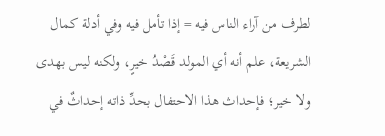لطرف من آراء الناس فيه = إذا تأمل فيه وفي أدلة كمال الشريعة، علم أنه أي المولد قَصْدُ خيرٍ، ولكنه ليس بهدى ولا خير؛ فإحداث هذا الاحتفال بحدِّ ذاته إحداثٌ في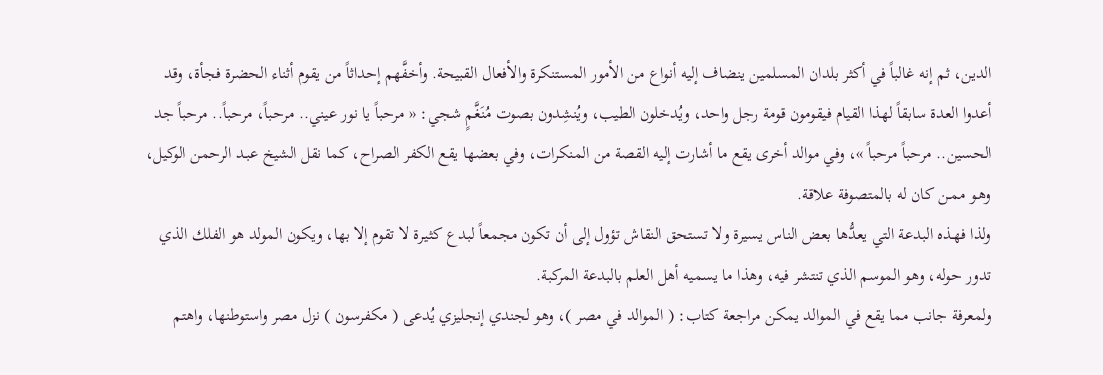الدين، ثم إنه غالباً في أكثر بلدان المسلمين ينضاف إليه أنواع من الأمور المستنكرة والأفعال القبيحة. وأخفَّهم إحداثاً من يقوم أثناء الحضرة فجأة، وقد أعدوا العدة سابقاً لهذا القيام فيقومون قومة رجل واحد، ويُدخلون الطيب، ويُنشِدون بصوت مُنَغَّمٍ شجي: « مرحباً يا نور عيني.. مرحباً، مرحباً.. مرحباً جد الحسين.. مرحباً مرحباً »، وفي موالد أخرى يقع ما أشارت إليه القصة من المنكرات، وفي بعضها يقع الكفر الصراح، كما نقل الشيخ عبـد الرحمن الوكيل، وهـو ممـن كان له بالمتصوفة علاقة.
ولذا فهـذه البدعة التي يعدُّها بعض الناس يسيرة ولا تستحق النقاش تؤول إلى أن تكون مجمعاً لبدع كثيـرة لا تقوم إلا بها، ويكون المولد هو الفلك الذي تدور حوله، وهو الموسم الذي تنتشر فيه، وهذا ما يسميه أهل العلم بالبدعة المركبة.
ولمعرفة جانب مما يقع في الموالد يمكن مراجعة كتاب: ( الموالد في مصر )، وهو لجندي إنجليزي يُدعى ( مكفرسون ) نزل مصر واستوطنها، واهتم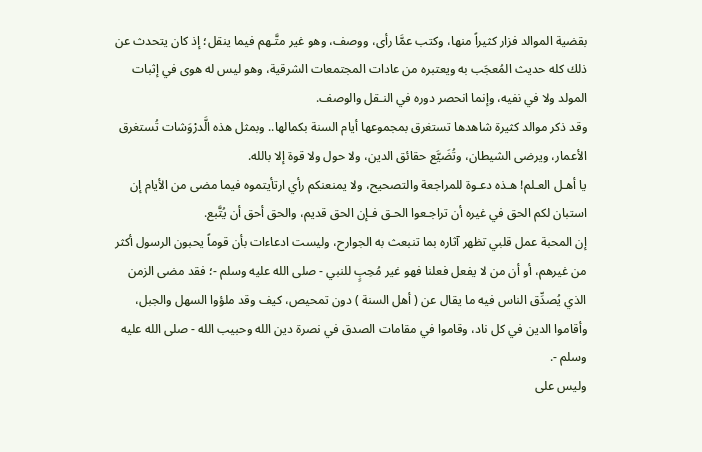بقضية الموالد فزار كثيراً منها، وكتب عمَّا رأى، ووصف، وهو غير متَّـهم فيما ينقل؛ إذ كان يتحدث عن ذلك كله حديث المُعجَب به ويعتبره من عادات المجتمعات الشرقية، وهو ليس له هوى في إثبات المولد ولا في نفيه، وإنما انحصر دوره في النـقل والوصف.
وقد ذكر موالد كثيرة شاهدها تستغرق بمجموعها أيام السنة بكمالها.. وبمثل هذه الَّدرْوَشات تُستغرق الأعمار، ويرضى الشيطان، وتُضَيَّع حقائق الدين، ولا حول ولا قوة إلا بالله.
يا أهـل العـلم! هـذه دعـوة للمراجعة والتصحيح، ولا يمنعنكم رأي ارتأيتموه فيما مضى من الأيام إن استبان لكم الحق في غيره أن تراجـعوا الحـق فـإن الحق قديم، والحق أحق أن يُتَّبع.
إن المحبة عمل قلبي تظهر آثاره بما تنبعث به الجوارح، وليست ادعاءات بأن قوماً يحبون الرسول أكثر من غيرهم، أو أن من لا يفعل فعلنا فهو غير مُحِبٍ للنبي - صلى الله عليه وسلم -؛ فقد مضى الزمن الذي يُصدِّق الناس فيه ما يقال عن ( أهل السنة ) دون تمحيص، كيف وقد ملؤوا السهل والجبل، وأقاموا الدين في كل ناد، وقاموا في مقامات الصدق في نصرة دين الله وحبيب الله - صلى الله عليه وسلم -.
وليس على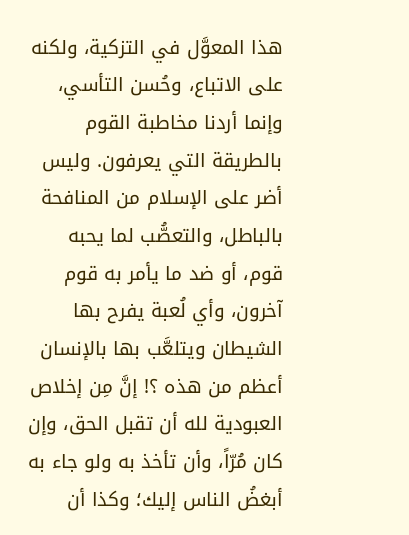هذا المعوَّل في التزكية، ولكنه على الاتباع، وحُسن التأسي، وإنما أردنا مخاطبة القوم بالطريقة التي يعرفون. وليس أضر على الإسلام من المنافحة بالباطل، والتعصُّب لما يحبه قوم، أو ضد ما يأمر به قوم آخرون، وأي لُعبة يفرح بها الشيطان ويتلعَّب بها بالإنسان أعظم من هذه ؟! إنَّ مِن إخلاص العبودية لله أن تقبل الحق، وإن كان مُرّاً، وأن تأخذ به ولو جاء به أبغضُ الناس إليك؛ وكذا أن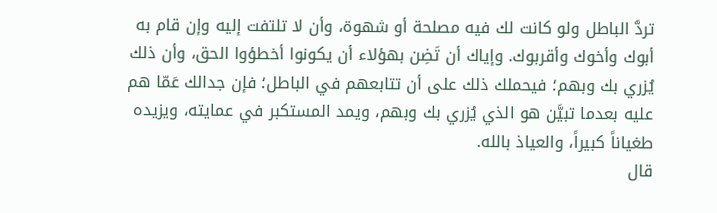تردَّ الباطل ولو كانت لك فيه مصلحة أو شهوة، وأن لا تلتفت إليه وإن قام به أبوك وأخوك وأقربوك. وإياك أن تَضِن بهؤلاء أن يكونوا أخطؤوا الحق، وأن ذلك يُزري بك وبهم؛ فيحملك ذلك على أن تتابعهم في الباطل؛ فإن جدالك عَمّا هم عليه بعدما تبيَّن هو الذي يُزري بك وبهم، ويمد المستكبر في عمايته، ويزيده طغياناً كبيراً، والعياذ بالله.
قال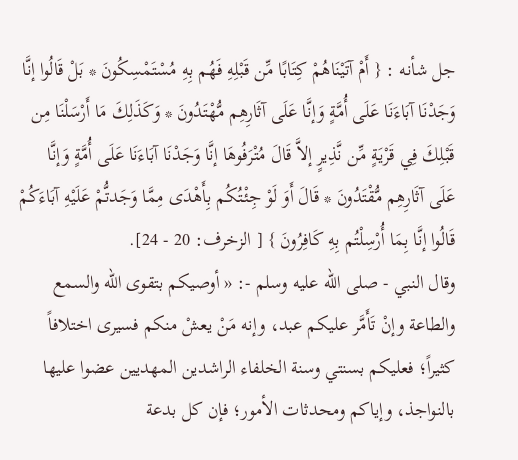جل شأنه : { أَمْ آتَيْنَاهُمْ كِتَابًا مِّن قَبْلِهِ فَهُم بِهِ مُسْتَمْسِكُونَ * بَلْ قَالُوا إنَّا وَجَدْنَا آبَاءَنَا عَلَى أُمَّةٍ وَإنَّا عَلَى آثَارِهِم مُّهْتَدُونَ * وَكَذَلِكَ مَا أَرْسَلْنَا مِن قَبْلِكَ فِي قَرْيَةٍ مِّن نَّذِيرٍ إلاَّ قَالَ مُتْرَفُوهَا إنَّا وَجَدْنَا آبَاءَنَا عَلَى أُمَّةٍ وَإنَّا عَلَى آثَارِهِم مُّقْتَدُونَ * قَالَ أَوَ لَوْ جِئْتُكُم بِأَهْدَى مِمَّا وَجَدتُّمْ عَلَيْهِ آبَاءَكُمْ قَالُوا إنَّا بِمَا أُرْسِلْتُم بِهِ كَافِرُونَ } [ الزخرف: 20 - 24].
وقال النبي - صلى الله عليه وسلم -: « أوصيكم بتقوى الله والسمع والطاعة وإنْ تَأَمَّر عليكم عبد، وإنه مَنْ يعشْ منكم فسيرى اختلافاً كثيراً؛ فعليكم بسنتي وسنة الخلفاء الراشدين المهديين عضوا عليها بالنواجذ، وإياكم ومحدثات الأمور؛ فإن كل بدعة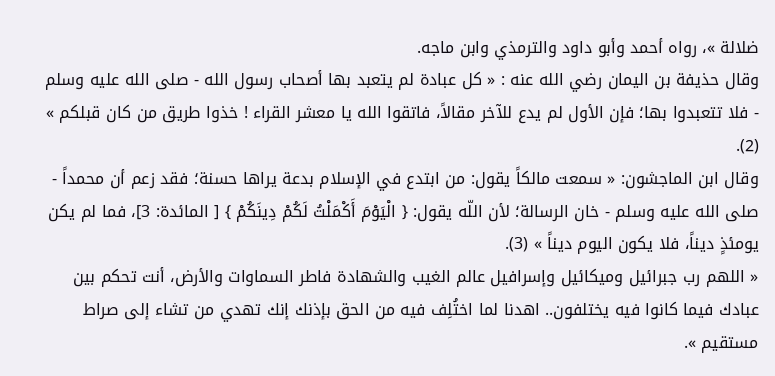ضلالة »، رواه أحمد وأبو داود والترمذي وابن ماجه.
وقال حذيفة بن اليمان رضي الله عنه : « كل عبادة لم يتعبد بها أصحاب رسول الله - صلى الله عليه وسلم - فلا تتعبدوا بها؛ فإن الأول لم يدع للآخر مقالاً، فاتقوا الله يا معشر القراء ! خذوا طريق من كان قبلكم » (2).
وقال ابن الماجشون: « سمعت مالكاً يقول: من ابتدع في الإسلام بدعة يراها حسنة؛ فقد زعم أن محمداً - صلى الله عليه وسلم - خان الرسالة؛ لأن اللّه يقول: { الْيَوْمَ أَكْمَلْتُ لَكُمْ دِينَكُمْ } [ المائدة: 3]، فما لم يكن يومئذٍ ديناً، فلا يكون اليوم ديناً » (3).
« اللهم رب جبرائيل وميكائيل وإسرافيل عالم الغيب والشهادة فاطر السماوات والأرض، أنت تحكم بين عبادك فيما كانوا فيه يختلفون.. اهدنا لما اختُلِف فيه من الحق بإذنك إنك تهدي من تشاء إلى صراط مستقيم ».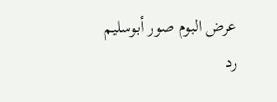عرض البوم صور أبوسليم   رد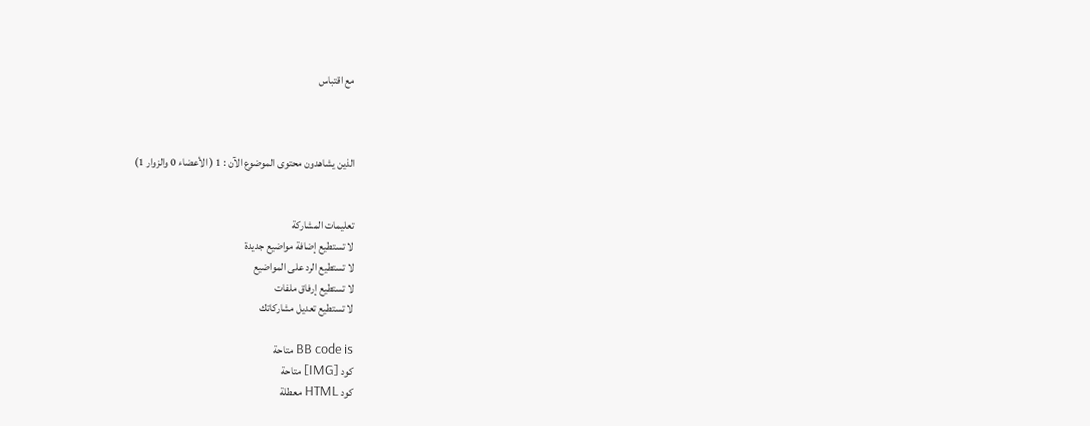مع اقتباس



الذين يشاهدون محتوى الموضوع الآن : 1 ( الأعضاء 0 والزوار 1)


تعليمات المشاركة
لا تستطيع إضافة مواضيع جديدة
لا تستطيع الرد على المواضيع
لا تستطيع إرفاق ملفات
لا تستطيع تعديل مشاركاتك

BB code is متاحة
كود [IMG] متاحة
كود HTML معطلة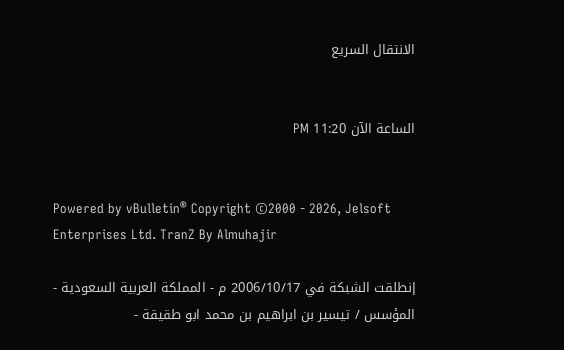الانتقال السريع


الساعة الآن 11:20 PM


Powered by vBulletin® Copyright ©2000 - 2026, Jelsoft Enterprises Ltd. TranZ By Almuhajir

إنطلقت الشبكة في 2006/10/17 م - المملكة العربية السعودية - المؤسس / تيسير بن ابراهيم بن محمد ابو طقيقة -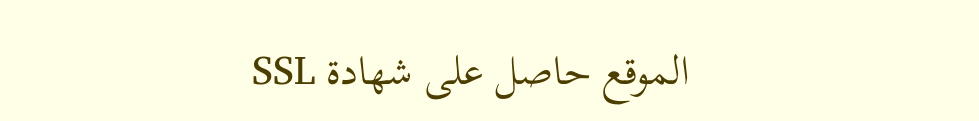الموقع حاصل على شهادة SSL